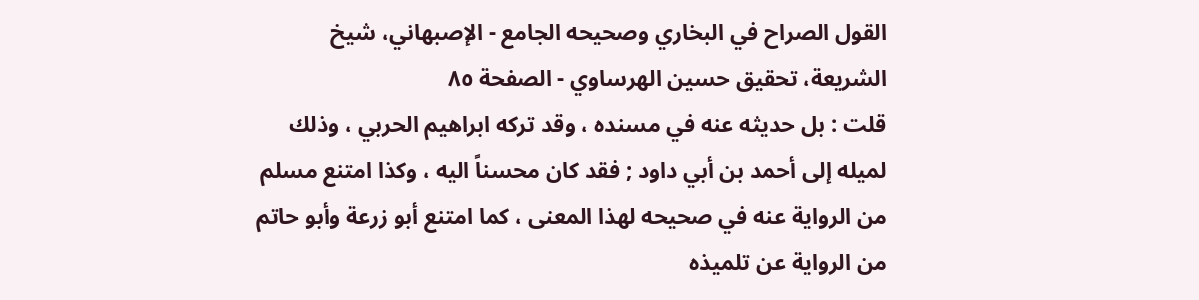القول الصراح في البخاري وصحيحه الجامع - الإصبهاني، شيخ الشريعة، تحقیق حسين الهرساوي - الصفحة ٨٥
قلت : بل حديثه عنه في مسنده ، وقد تركه ابراهيم الحربي ، وذلك لميله إلى أحمد بن أبي داود ; فقد كان محسناً اليه ، وكذا امتنع مسلم من الرواية عنه في صحيحه لهذا المعنى ، كما امتنع أبو زرعة وأبو حاتم من الرواية عن تلميذه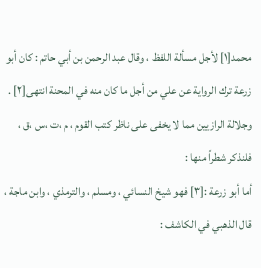محمد[١] لأجل مسألة اللفظ ، وقال عبد الرحمن بن أبي حاتم : كان أبو زرعة ترك الرواية عن علي من أجل ما كان منه في المحنة انتهى[٢] . وجلالة الرازيين مما لا يخفى على ناظر كتب القوم ، م ،ت ،س ،ق ، فلنذكر شطراً منها :
أما أبو زرعة :[٣] فهو شيخ النسائي ، ومسلم ، والترمذي ، وابن ماجة ، قال الذهبي في الكاشف :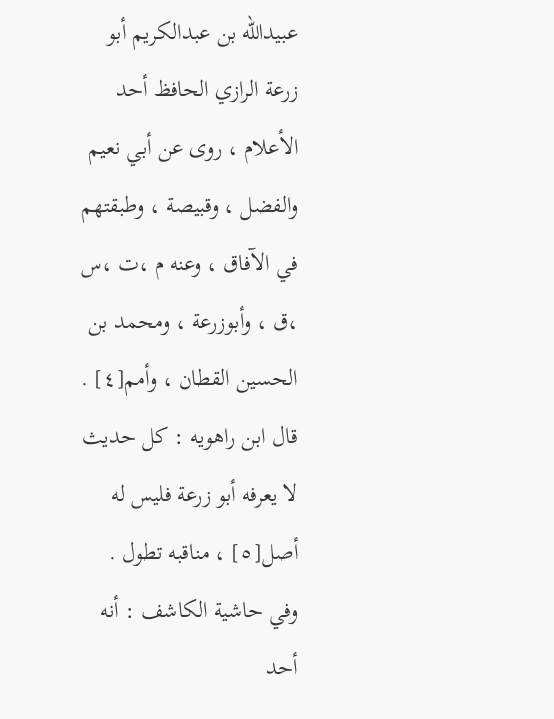عبيدالله بن عبدالكريم أبو زرعة الرازي الحافظ أحد الأعلام ، روى عن أبي نعيم والفضل ، وقبيصة ، وطبقتهم في الآفاق ، وعنه م ،ت ،س ،ق ، وأبوزرعة ، ومحمد بن الحسين القطان ، وأمم[٤] .
قال ابن راهويه : كل حديث لا يعرفه أبو زرعة فليس له أصل[٥] ، مناقبه تطول .
وفي حاشية الكاشف : أنه أحد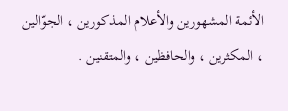الأئمة المشهورين والأعلام المذكورين ، الجوّالين ، المكثرين ، والحافظين ، والمتقنين .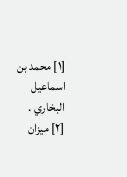[١] محمد بن اسماعيل البخاري .
[٢] ميزان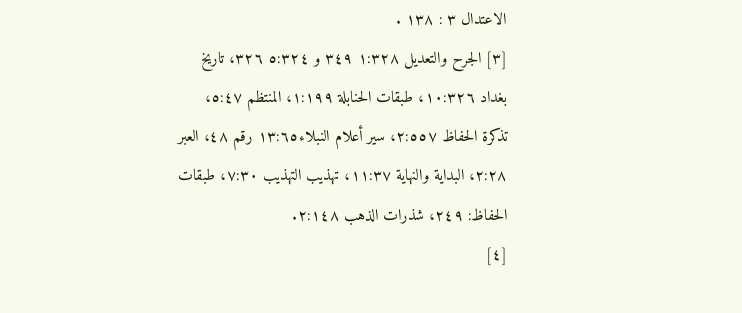الاعتدال ٣ : ١٣٨ .
[٣] الجرح والتعديل ١:٣٢٨ ٣٤٩ و ٥:٣٢٤ ٣٢٦، تاريخ بغداد ١٠:٣٢٦، طبقات الحنابلة ١:١٩٩، المنتظم ٥:٤٧، تذكرة الحفاظ ٢:٥٥٧، سير أعلام النبلاء١٣:٦٥ رقم ٤٨، العبر ٢:٢٨، البداية والنهاية ١١:٣٧، تهذيب التهذيب ٧:٣٠، طبقات الحفاظ: ٢٤٩، شذرات الذهب ٢:١٤٨.
[٤]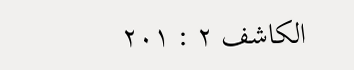الكاشف ٢ : ٢٠١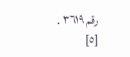رقم ٣٦١٩ .
[٥]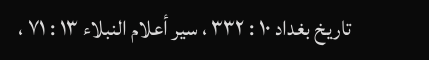تاريخ بغداد ١٠ : ٣٣٢ ، سير أعلام النبلاء ١٣ : ٧١ ،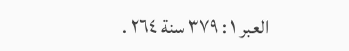العبر ١ : ٣٧٩ سنة ٢٦٤ .